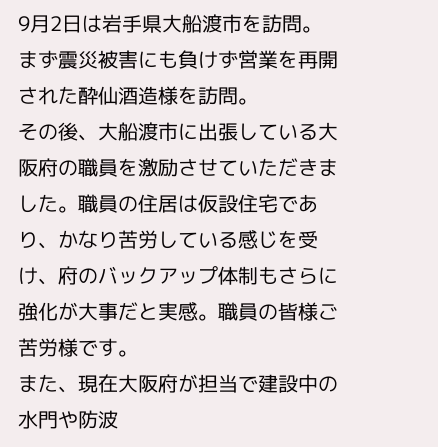9月2日は岩手県大船渡市を訪問。まず震災被害にも負けず営業を再開された酔仙酒造様を訪問。
その後、大船渡市に出張している大阪府の職員を激励させていただきました。職員の住居は仮設住宅であり、かなり苦労している感じを受け、府のバックアップ体制もさらに強化が大事だと実感。職員の皆様ご苦労様です。
また、現在大阪府が担当で建設中の水門や防波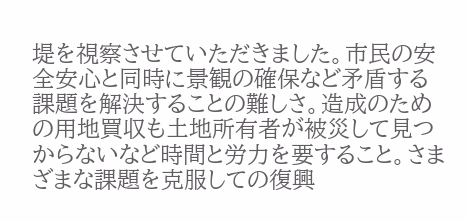堤を視察させていただきました。市民の安全安心と同時に景観の確保など矛盾する課題を解決することの難しさ。造成のための用地買収も土地所有者が被災して見つからないなど時間と労力を要すること。さまざまな課題を克服しての復興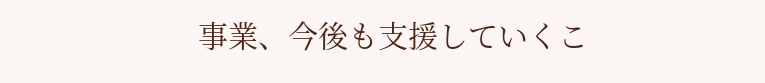事業、今後も支援していくこ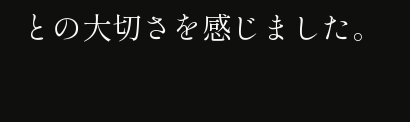との大切さを感じました。